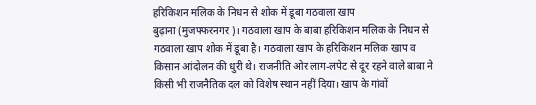हरिकिशन मलिक के निधन से शोक में डूबा गठवाला खाप
बुढ़ाना (मुजफ्फरनगर)। गठवाला खाप के बाबा हरिकिशन मलिक के निधन से गठवाला खाप शोक में डूबा है। गठवाला खाप के हरिकिशन मलिक खाप व किसान आंदोलन की धुरी थे। राजनीति ओर लाग-लपेट से दूर रहने वाले बाबा ने किसी भी राजनैतिक दल को विशेष स्थान नहीं दिया। खाप के गांवों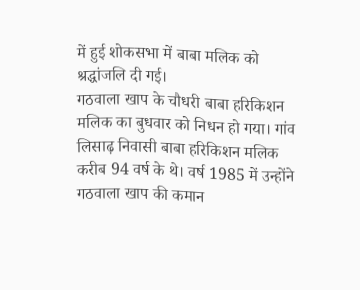में हुई शोकसभा में बाबा मलिक को श्रद्धांजलि दी गई।
गठवाला खाप के चौधरी बाबा हरिकिशन मलिक का बुधवार को निधन हो गया। गांव लिसाढ़ निवासी बाबा हरिकिशन मलिक करीब 94 वर्ष के थे। वर्ष 1985 में उन्होंने गठवाला खाप की कमान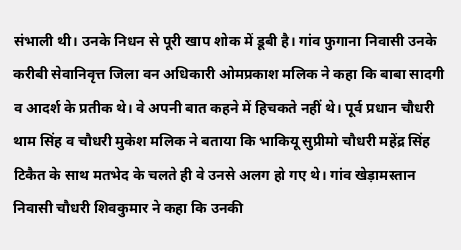संभाली थी। उनके निधन से पूरी खाप शोक में डूबी है। गांव फुगाना निवासी उनके करीबी सेवानिवृत्त जिला वन अधिकारी ओमप्रकाश मलिक ने कहा कि बाबा सादगी व आदर्श के प्रतीक थे। वे अपनी बात कहने में हिचकते नहीं थे। पूर्व प्रधान चौधरी थाम सिंह व चौधरी मुकेश मलिक ने बताया कि भाकियू सुप्रीमो चौधरी महेंद्र सिंह टिकैत के साथ मतभेद के चलते ही वे उनसे अलग हो गए थे। गांव खेड़ामस्तान निवासी चौधरी शिवकुमार ने कहा कि उनकी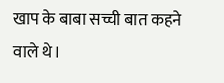खाप के बाबा सच्ची बात कहने वाले थे।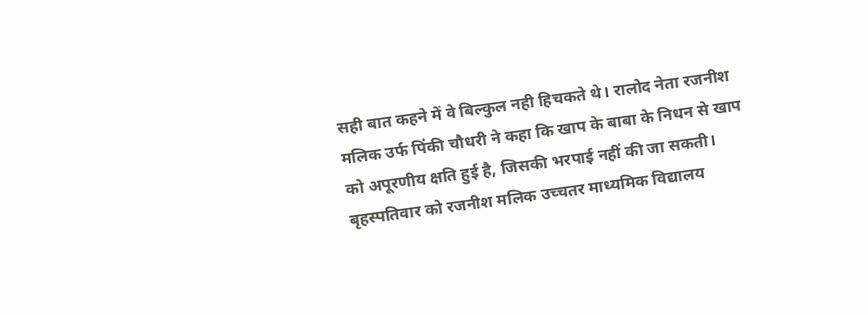सही बात कहने में वे बिल्कुल नही हिचकते थे। रालोद नेता रजनीश मलिक उर्फ पिंकी चौधरी ने कहा कि खाप के बाबा के निधन से खाप को अपूरणीय क्षति हुई है, जिसकी भरपाई नहीं की जा सकती। बृहस्पतिवार को रजनीश मलिक उच्चतर माध्यमिक विद्यालय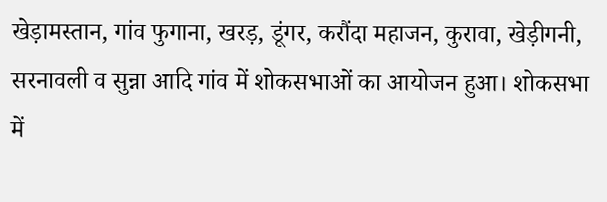खेड़ामस्तान, गांव फुगाना, खरड़, डूंगर, करौंदा महाजन, कुरावा, खेड़ीगनी, सरनावली व सुन्ना आदि गांव में शोकसभाओं का आयोजन हुआ। शोकसभा में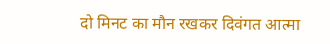दो मिनट का मौन रखकर दिवंगत आत्मा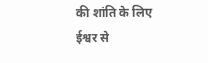की शांति के लिए ईश्वर से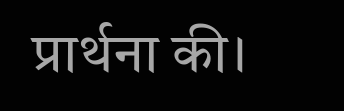प्रार्थना की।